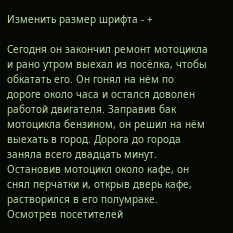Изменить размер шрифта - +

Сегодня он закончил ремонт мотоцикла и рано утром выехал из посёлка, чтобы обкатать его. Он гонял на нём по дороге около часа и остался доволен работой двигателя. Заправив бак мотоцикла бензином, он решил на нём выехать в город. Дорога до города заняла всего двадцать минут. Остановив мотоцикл около кафе, он снял перчатки и, открыв дверь кафе, растворился в его полумраке. Осмотрев посетителей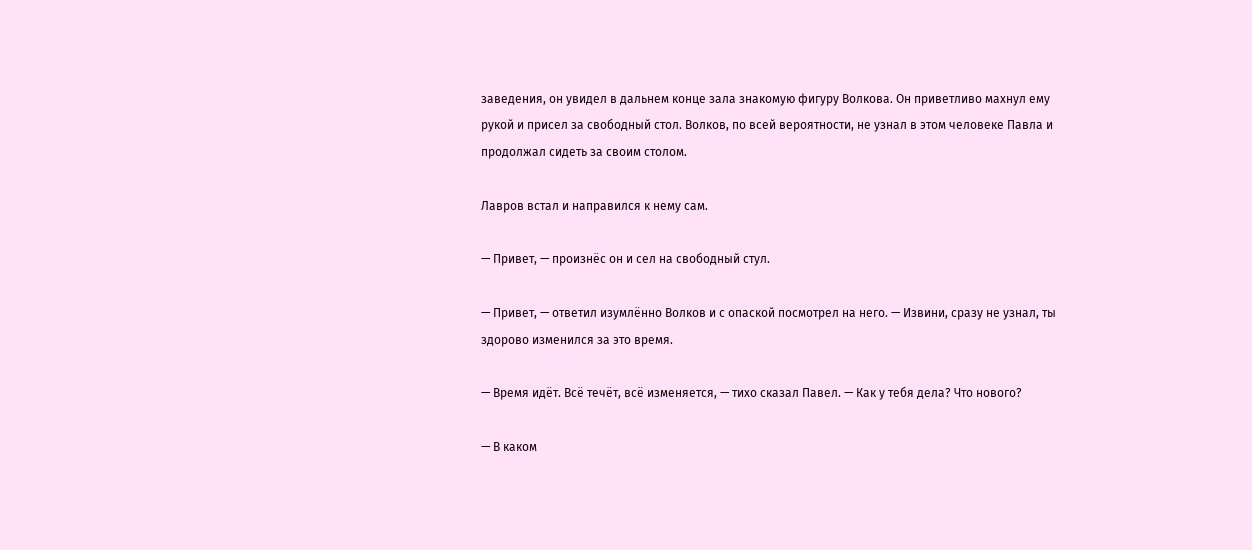заведения, он увидел в дальнем конце зала знакомую фигуру Волкова. Он приветливо махнул ему рукой и присел за свободный стол. Волков, по всей вероятности, не узнал в этом человеке Павла и продолжал сидеть за своим столом.

Лавров встал и направился к нему сам.

— Привет, — произнёс он и сел на свободный стул.

— Привет, — ответил изумлённо Волков и с опаской посмотрел на него. — Извини, сразу не узнал, ты здорово изменился за это время.

— Время идёт. Всё течёт, всё изменяется, — тихо сказал Павел. — Как у тебя дела? Что нового?

— В каком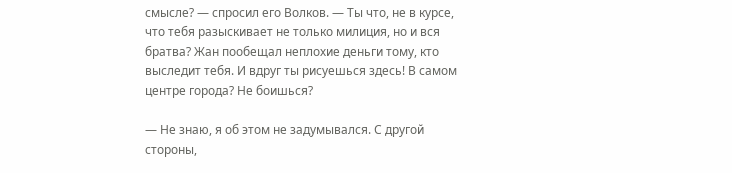смысле? — спросил его Волков. — Ты что, не в курсе, что тебя разыскивает не только милиция, но и вся братва? Жан пообещал неплохие деньги тому, кто выследит тебя. И вдруг ты рисуешься здесь! В самом центре города? Не боишься?

— Не знаю, я об этом не задумывался. С другой стороны,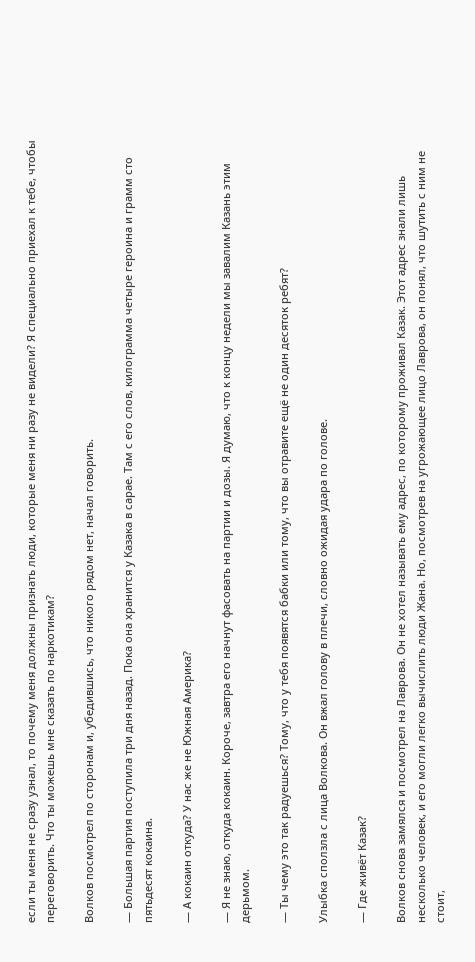если ты меня не сразу узнал, то почему меня должны признать люди, которые меня ни разу не видели? Я специально приехал к тебе, чтобы переговорить. Что ты можешь мне сказать по наркотикам?

Волков посмотрел по сторонам и, убедившись, что никого рядом нет, начал говорить.

— Большая партия поступила три дня назад. Пока она хранится у Казака в сарае. Там с его слов, килограмма четыре героина и грамм сто пятьдесят кокаина.

— А кокаин откуда? У нас же не Южная Америка?

— Я не знаю, откуда кокаин. Короче, завтра его начнут фасовать на партии и дозы. Я думаю, что к концу недели мы завалим Казань этим дерьмом.

— Ты чему это так радуешься? Тому, что у тебя появятся бабки или тому, что вы отравите ещё не один десяток ребят?

Улыбка сползла с лица Волкова. Он вжал голову в плечи, словно ожидая удара по голове.

— Где живёт Казак?

Волков снова замялся и посмотрел на Лаврова. Он не хотел называть ему адрес, по которому проживал Казак. Этот адрес знали лишь несколько человек, и его могли легко вычислить люди Жана. Но, посмотрев на угрожающее лицо Лаврова, он понял, что шутить с ним не стоит,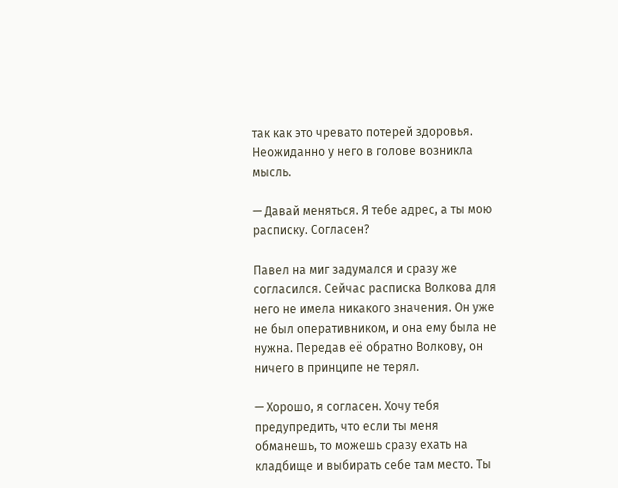так как это чревато потерей здоровья. Неожиданно у него в голове возникла мысль.

— Давай меняться. Я тебе адрес, а ты мою расписку. Согласен?

Павел на миг задумался и сразу же согласился. Сейчас расписка Волкова для него не имела никакого значения. Он уже не был оперативником, и она ему была не нужна. Передав её обратно Волкову, он ничего в принципе не терял.

— Хорошо, я согласен. Хочу тебя предупредить, что если ты меня обманешь, то можешь сразу ехать на кладбище и выбирать себе там место. Ты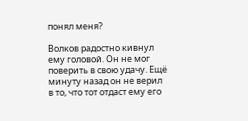понял меня?

Волков радостно кивнул ему головой. Он не мог поверить в свою удачу. Ещё минуту назад он не верил в то, что тот отдаст ему его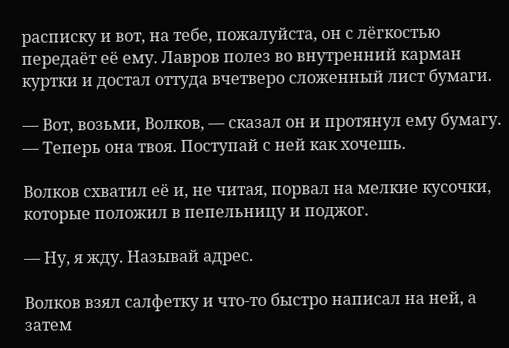расписку и вот, на тебе, пожалуйста, он с лёгкостью передаёт её ему. Лавров полез во внутренний карман куртки и достал оттуда вчетверо сложенный лист бумаги.

— Вот, возьми, Волков, — сказал он и протянул ему бумагу. — Теперь она твоя. Поступай с ней как хочешь.

Волков схватил её и, не читая, порвал на мелкие кусочки, которые положил в пепельницу и поджог.

— Ну, я жду. Называй адрес.

Волков взял салфетку и что-то быстро написал на ней, а затем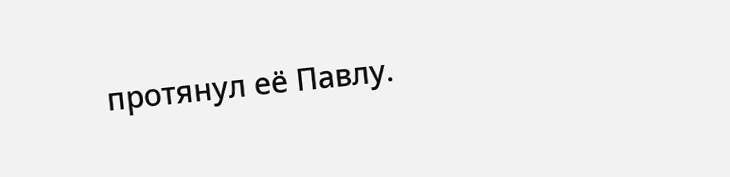протянул её Павлу.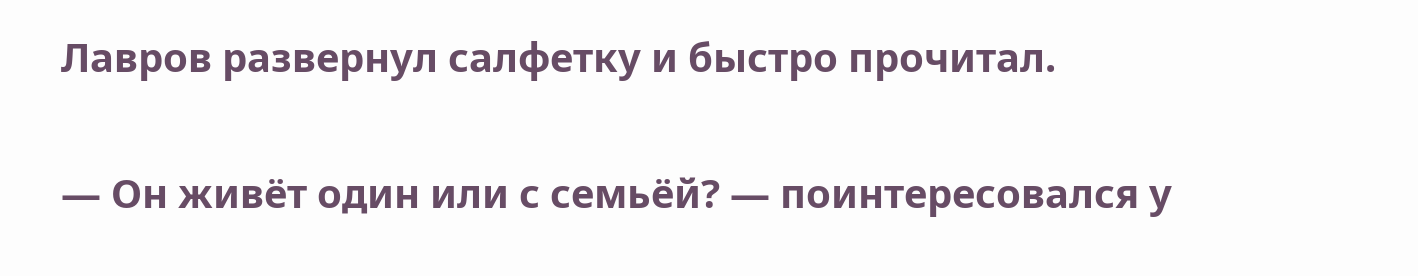Лавров развернул салфетку и быстро прочитал.

— Он живёт один или с семьёй? — поинтересовался у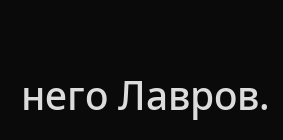него Лавров.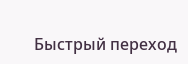Быстрый переход